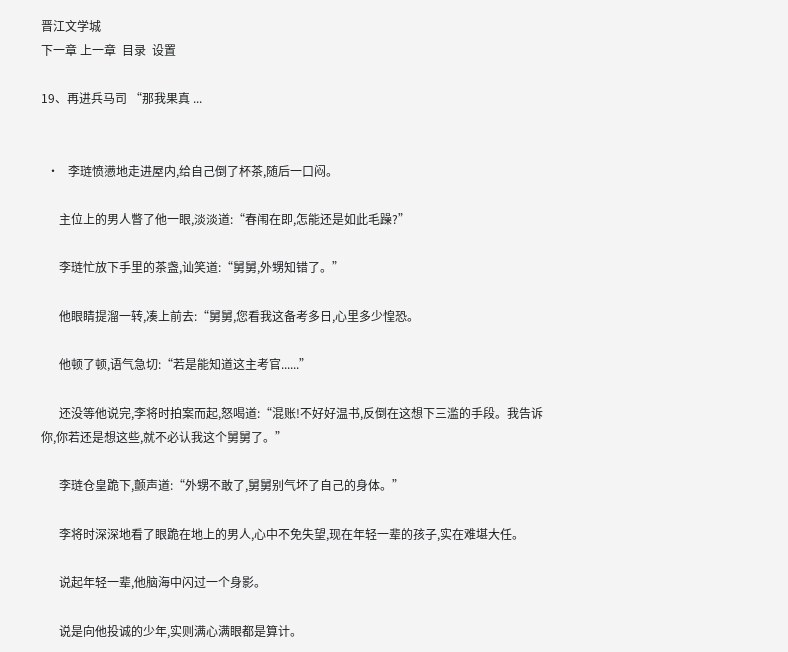晋江文学城
下一章 上一章  目录  设置

19、再进兵马司 “那我果真 ...


  •   李琏愤懑地走进屋内,给自己倒了杯茶,随后一口闷。

      主位上的男人瞥了他一眼,淡淡道:“春闱在即,怎能还是如此毛躁?”

      李琏忙放下手里的茶盏,讪笑道:“舅舅,外甥知错了。”

      他眼睛提溜一转,凑上前去:“舅舅,您看我这备考多日,心里多少惶恐。

      他顿了顿,语气急切:“若是能知道这主考官......”

      还没等他说完,李将时拍案而起,怒喝道:“混账!不好好温书,反倒在这想下三滥的手段。我告诉你,你若还是想这些,就不必认我这个舅舅了。”

      李琏仓皇跪下,颤声道:“外甥不敢了,舅舅别气坏了自己的身体。”

      李将时深深地看了眼跪在地上的男人,心中不免失望,现在年轻一辈的孩子,实在难堪大任。

      说起年轻一辈,他脑海中闪过一个身影。

      说是向他投诚的少年,实则满心满眼都是算计。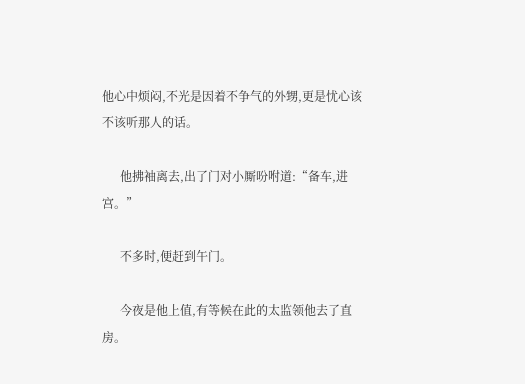他心中烦闷,不光是因着不争气的外甥,更是忧心该不该听那人的话。

      他拂袖离去,出了门对小厮吩咐道:“备车,进宫。”

      不多时,便赶到午门。

      今夜是他上值,有等候在此的太监领他去了直房。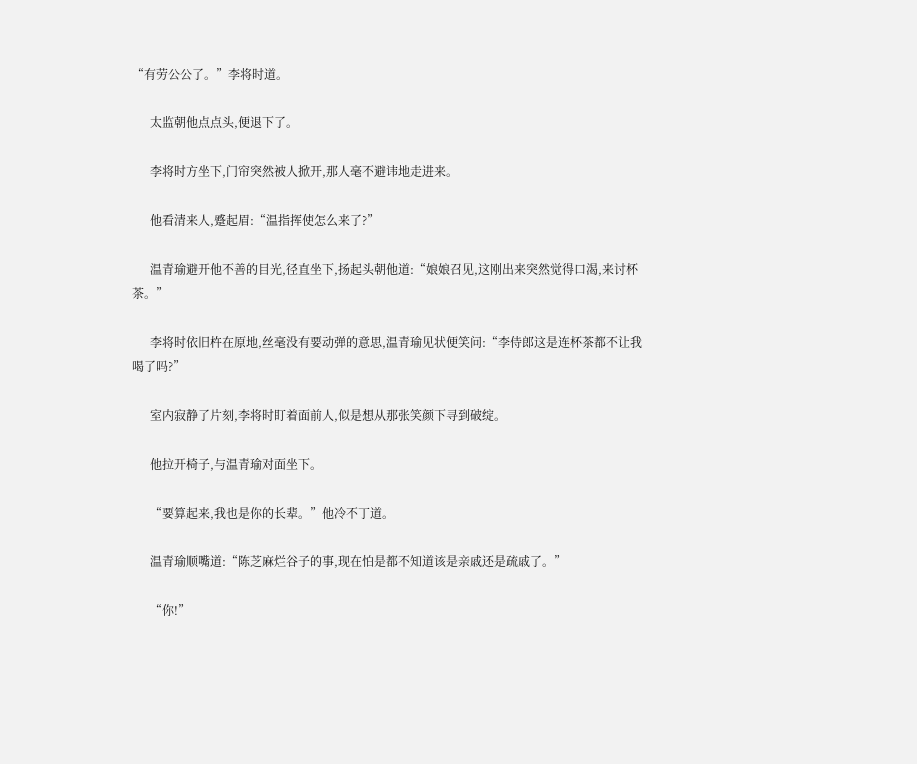“有劳公公了。”李将时道。

      太监朝他点点头,便退下了。

      李将时方坐下,门帘突然被人掀开,那人毫不避讳地走进来。

      他看清来人,蹙起眉:“温指挥使怎么来了?”

      温青瑜避开他不善的目光,径直坐下,扬起头朝他道:“娘娘召见,这刚出来突然觉得口渴,来讨杯茶。”

      李将时依旧杵在原地,丝毫没有要动弹的意思,温青瑜见状便笑问:“李侍郎这是连杯茶都不让我喝了吗?”

      室内寂静了片刻,李将时盯着面前人,似是想从那张笑颜下寻到破绽。

      他拉开椅子,与温青瑜对面坐下。

      “要算起来,我也是你的长辈。”他冷不丁道。

      温青瑜顺嘴道:“陈芝麻烂谷子的事,现在怕是都不知道该是亲戚还是疏戚了。”

      “你!”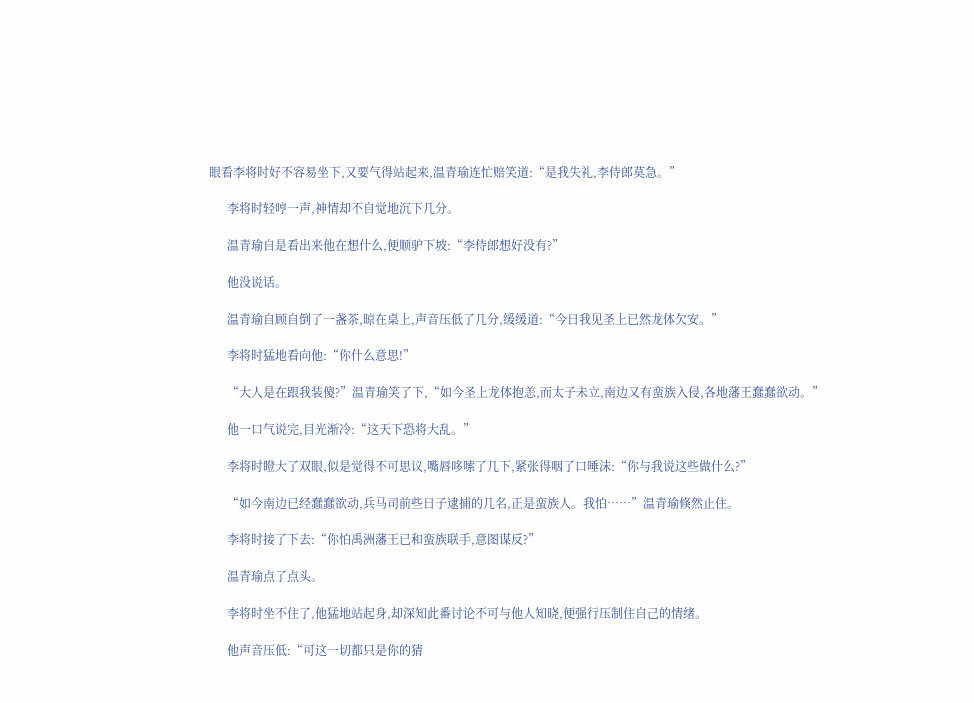眼看李将时好不容易坐下,又要气得站起来,温青瑜连忙赔笑道:“是我失礼,李侍郎莫急。”

      李将时轻哼一声,神情却不自觉地沉下几分。

      温青瑜自是看出来他在想什么,便顺驴下坡:“李侍郎想好没有?”

      他没说话。

      温青瑜自顾自倒了一盏茶,晾在桌上,声音压低了几分,缓缓道:“今日我见圣上已然龙体欠安。”

      李将时猛地看向他:“你什么意思!”

      “大人是在跟我装傻?”温青瑜笑了下,“如今圣上龙体抱恙,而太子未立,南边又有蛮族入侵,各地藩王蠢蠢欲动。”

      他一口气说完,目光渐冷:“这天下恐将大乱。”

      李将时瞪大了双眼,似是觉得不可思议,嘴唇哆嗦了几下,紧张得咽了口唾沫:“你与我说这些做什么?”

      “如今南边已经蠢蠢欲动,兵马司前些日子逮捕的几名,正是蛮族人。我怕……”温青瑜倏然止住。

      李将时接了下去:“你怕禹洲藩王已和蛮族联手,意图谋反?”

      温青瑜点了点头。

      李将时坐不住了,他猛地站起身,却深知此番讨论不可与他人知晓,便强行压制住自己的情绪。

      他声音压低:“可这一切都只是你的猜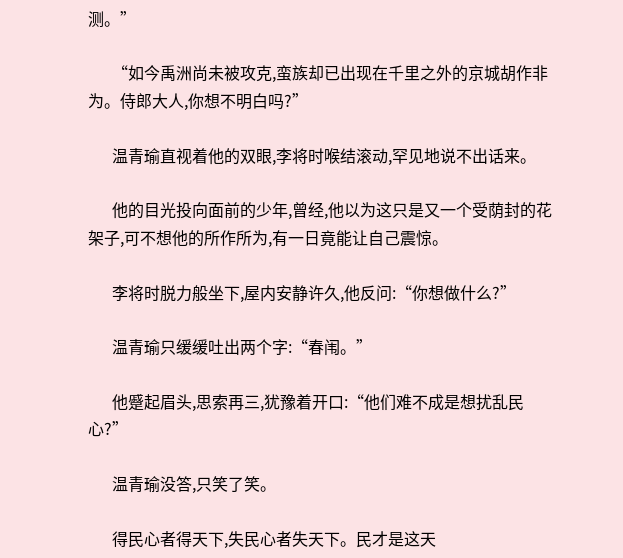测。”

      “如今禹洲尚未被攻克,蛮族却已出现在千里之外的京城胡作非为。侍郎大人,你想不明白吗?”

      温青瑜直视着他的双眼,李将时喉结滚动,罕见地说不出话来。

      他的目光投向面前的少年,曾经,他以为这只是又一个受荫封的花架子,可不想他的所作所为,有一日竟能让自己震惊。

      李将时脱力般坐下,屋内安静许久,他反问:“你想做什么?”

      温青瑜只缓缓吐出两个字:“春闱。”

      他蹙起眉头,思索再三,犹豫着开口:“他们难不成是想扰乱民心?”

      温青瑜没答,只笑了笑。

      得民心者得天下,失民心者失天下。民才是这天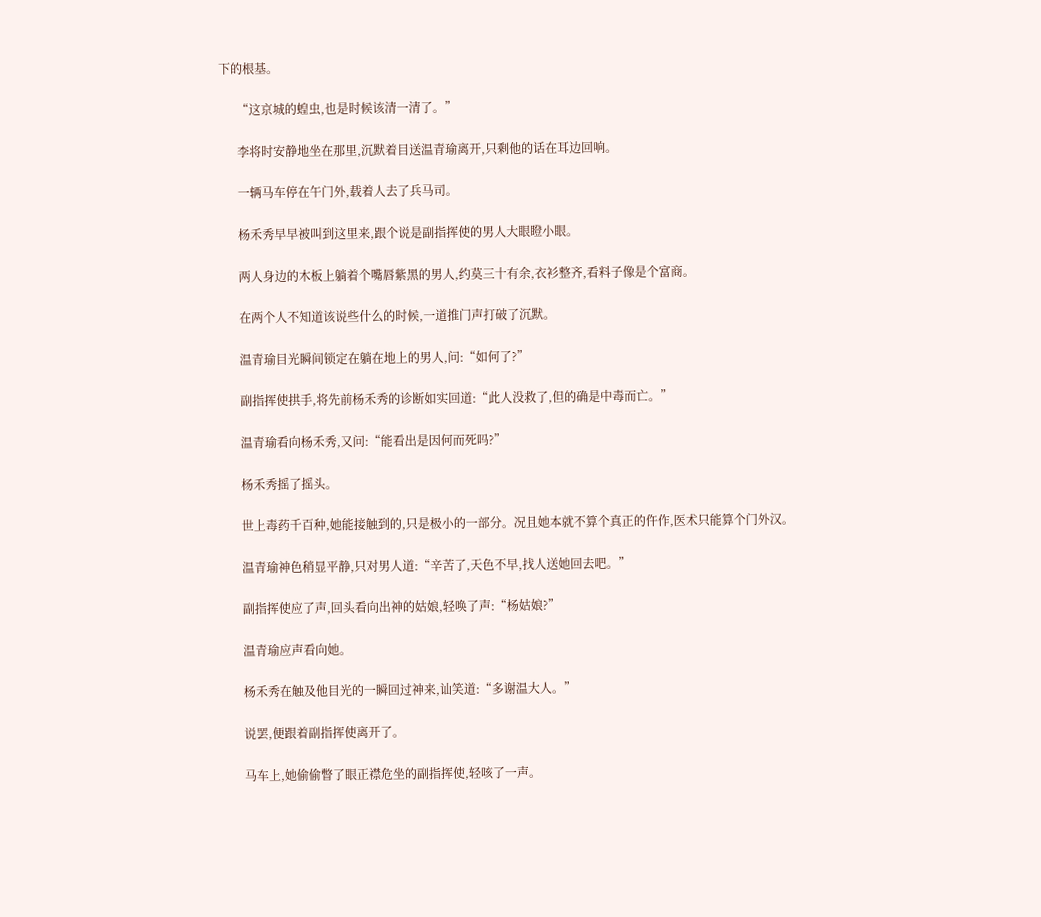下的根基。

      “这京城的蝗虫,也是时候该清一清了。”

      李将时安静地坐在那里,沉默着目送温青瑜离开,只剩他的话在耳边回响。

      一辆马车停在午门外,载着人去了兵马司。

      杨禾秀早早被叫到这里来,跟个说是副指挥使的男人大眼瞪小眼。

      两人身边的木板上躺着个嘴唇紫黑的男人,约莫三十有余,衣衫整齐,看料子像是个富商。

      在两个人不知道该说些什么的时候,一道推门声打破了沉默。

      温青瑜目光瞬间锁定在躺在地上的男人,问:“如何了?”

      副指挥使拱手,将先前杨禾秀的诊断如实回道:“此人没救了,但的确是中毒而亡。”

      温青瑜看向杨禾秀,又问:“能看出是因何而死吗?”

      杨禾秀摇了摇头。

      世上毒药千百种,她能接触到的,只是极小的一部分。况且她本就不算个真正的仵作,医术只能算个门外汉。

      温青瑜神色稍显平静,只对男人道:“辛苦了,天色不早,找人送她回去吧。”

      副指挥使应了声,回头看向出神的姑娘,轻唤了声:“杨姑娘?”

      温青瑜应声看向她。

      杨禾秀在触及他目光的一瞬回过神来,讪笑道:“多谢温大人。”

      说罢,便跟着副指挥使离开了。

      马车上,她偷偷瞥了眼正襟危坐的副指挥使,轻咳了一声。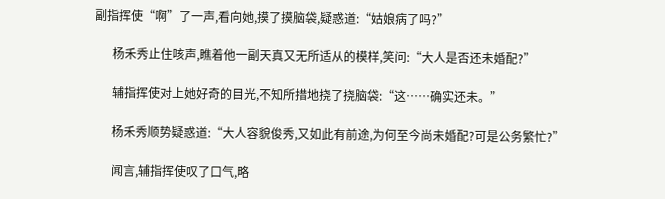副指挥使“啊”了一声,看向她,摸了摸脑袋,疑惑道:“姑娘病了吗?”

      杨禾秀止住咳声,瞧着他一副天真又无所适从的模样,笑问:“大人是否还未婚配?”

      辅指挥使对上她好奇的目光,不知所措地挠了挠脑袋:“这……确实还未。”

      杨禾秀顺势疑惑道:“大人容貌俊秀,又如此有前途,为何至今尚未婚配?可是公务繁忙?”

      闻言,辅指挥使叹了口气,略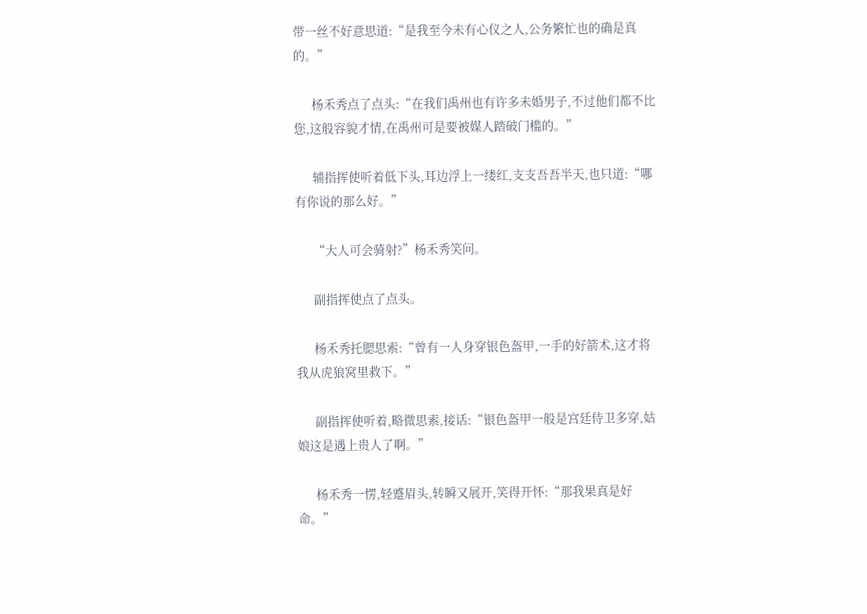带一丝不好意思道:“是我至今未有心仪之人,公务繁忙也的确是真的。”

      杨禾秀点了点头:“在我们禹州也有许多未婚男子,不过他们都不比您,这般容貌才情,在禹州可是要被媒人踏破门槛的。”

      辅指挥使听着低下头,耳边浮上一缕红,支支吾吾半天,也只道:“哪有你说的那么好。”

      “大人可会骑射?”杨禾秀笑问。

      副指挥使点了点头。

      杨禾秀托腮思索:“曾有一人身穿银色盔甲,一手的好箭术,这才将我从虎狼窝里救下。”

      副指挥使听着,略微思索,接话:“银色盔甲一般是宫廷侍卫多穿,姑娘这是遇上贵人了啊。”

      杨禾秀一愣,轻蹙眉头,转瞬又展开,笑得开怀:“那我果真是好命。”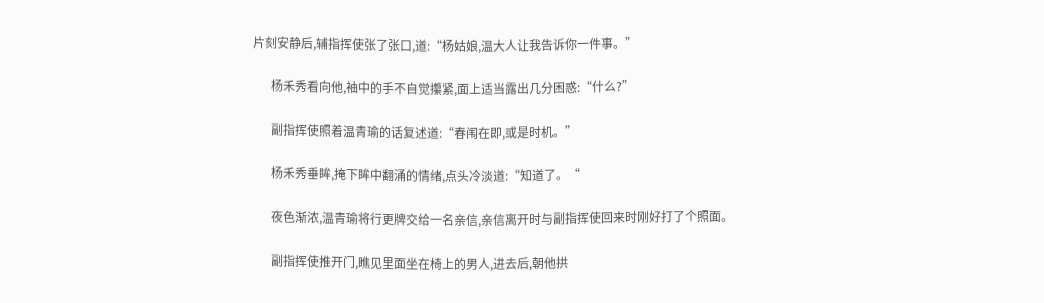片刻安静后,辅指挥使张了张口,道:“杨姑娘,温大人让我告诉你一件事。”

      杨禾秀看向他,袖中的手不自觉攥紧,面上适当露出几分困惑:“什么?”

      副指挥使照着温青瑜的话复述道:“春闱在即,或是时机。”

      杨禾秀垂眸,掩下眸中翻涌的情绪,点头冷淡道:“知道了。“

      夜色渐浓,温青瑜将行更牌交给一名亲信,亲信离开时与副指挥使回来时刚好打了个照面。

      副指挥使推开门,瞧见里面坐在椅上的男人,进去后,朝他拱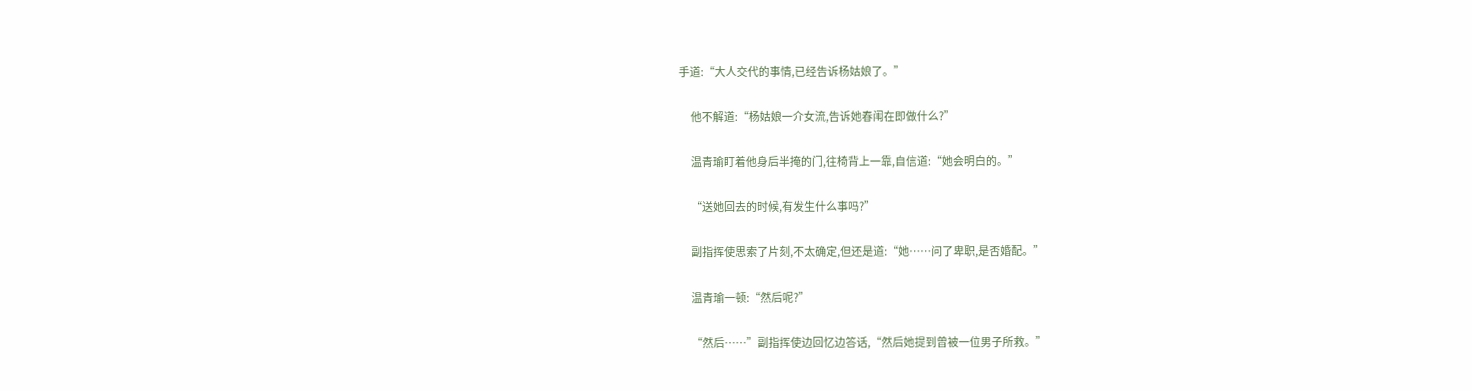手道:“大人交代的事情,已经告诉杨姑娘了。”

      他不解道:“杨姑娘一介女流,告诉她春闱在即做什么?”

      温青瑜盯着他身后半掩的门,往椅背上一靠,自信道:“她会明白的。”

      “送她回去的时候,有发生什么事吗?”

      副指挥使思索了片刻,不太确定,但还是道:“她……问了卑职,是否婚配。”

      温青瑜一顿:“然后呢?”

      “然后……”副指挥使边回忆边答话,“然后她提到曾被一位男子所救。”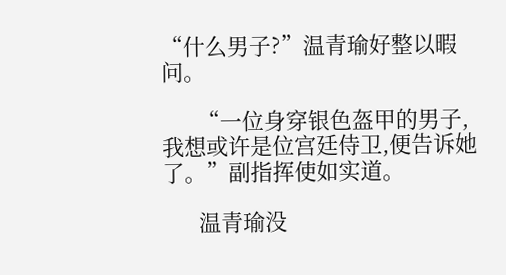“什么男子?”温青瑜好整以暇问。

      “一位身穿银色盔甲的男子,我想或许是位宫廷侍卫,便告诉她了。”副指挥使如实道。

      温青瑜没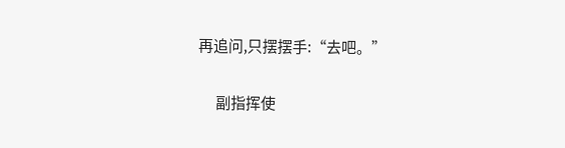再追问,只摆摆手:“去吧。”

      副指挥使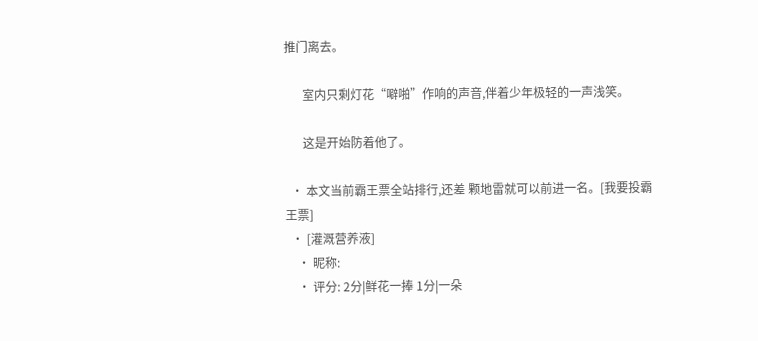推门离去。

      室内只剩灯花“噼啪”作响的声音,伴着少年极轻的一声浅笑。

      这是开始防着他了。

  • 本文当前霸王票全站排行,还差 颗地雷就可以前进一名。[我要投霸王票]
  • [灌溉营养液]
    • 昵称:
    • 评分: 2分|鲜花一捧 1分|一朵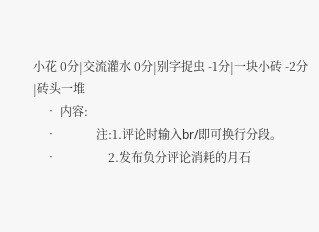小花 0分|交流灌水 0分|别字捉虫 -1分|一块小砖 -2分|砖头一堆
    • 内容:
    •             注:1.评论时输入br/即可换行分段。
    •                 2.发布负分评论消耗的月石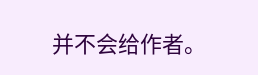并不会给作者。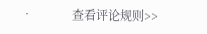•             查看评论规则>>